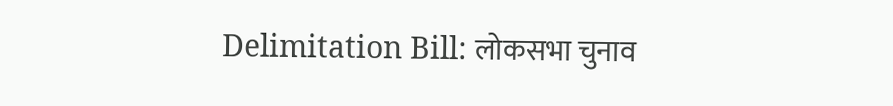Delimitation Bill: लोकसभा चुनाव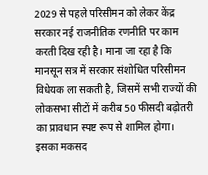2029 से पहले परिसीमन को लेकर केंद्र सरकार नई राजनीतिक रणनीति पर काम करती दिख रही है। माना जा रहा है कि मानसून सत्र में सरकार संशोधित परिसीमन विधेयक ला सकती है, जिसमें सभी राज्यों की लोकसभा सीटों में करीब 50 फीसदी बढ़ोतरी का प्रावधान स्पष्ट रूप से शामिल होगा। इसका मकसद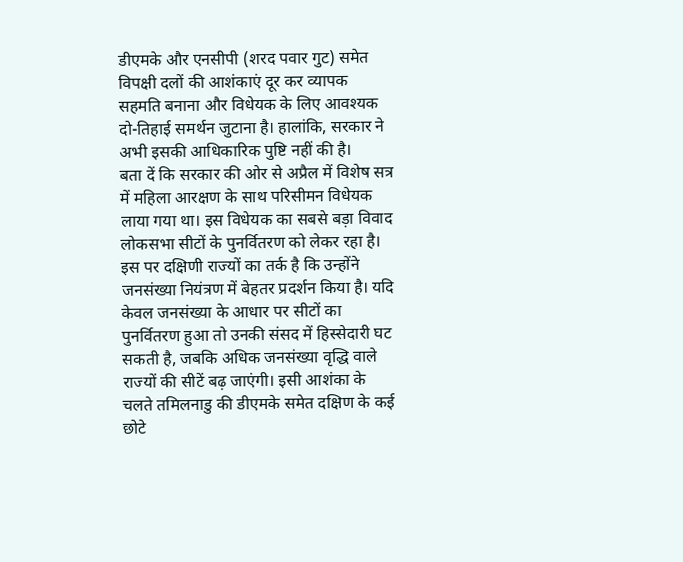डीएमके और एनसीपी (शरद पवार गुट) समेत विपक्षी दलों की आशंकाएं दूर कर व्यापक सहमति बनाना और विधेयक के लिए आवश्यक दो-तिहाई समर्थन जुटाना है। हालांकि, सरकार ने अभी इसकी आधिकारिक पुष्टि नहीं की है।
बता दें कि सरकार की ओर से अप्रैल में विशेष सत्र में महिला आरक्षण के साथ परिसीमन विधेयक लाया गया था। इस विधेयक का सबसे बड़ा विवाद लोकसभा सीटों के पुनर्वितरण को लेकर रहा है। इस पर दक्षिणी राज्यों का तर्क है कि उन्होंने जनसंख्या नियंत्रण में बेहतर प्रदर्शन किया है। यदि केवल जनसंख्या के आधार पर सीटों का पुनर्वितरण हुआ तो उनकी संसद में हिस्सेदारी घट सकती है, जबकि अधिक जनसंख्या वृद्धि वाले राज्यों की सीटें बढ़ जाएंगी। इसी आशंका के चलते तमिलनाडु की डीएमके समेत दक्षिण के कई छोटे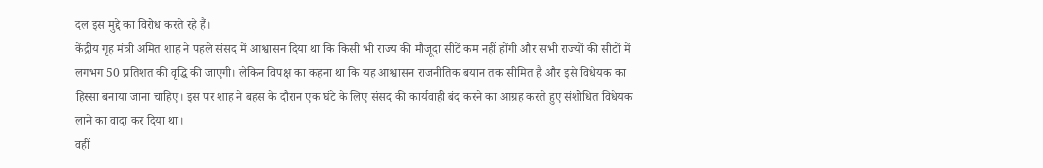दल इस मुद्दे का विरोध करते रहे हैं।
केंद्रीय गृह मंत्री अमित शाह ने पहले संसद में आश्वासन दिया था कि किसी भी राज्य की मौजूदा सीटें कम नहीं होंगी और सभी राज्यों की सीटों में लगभग 50 प्रतिशत की वृद्धि की जाएगी। लेकिन विपक्ष का कहना था कि यह आश्वासन राजनीतिक बयान तक सीमित है और इसे विधेयक का हिस्सा बनाया जाना चाहिए। इस पर शाह ने बहस के दौरान एक घंटे के लिए संसद की कार्यवाही बंद करने का आग्रह करते हुए संशोधित विधेयक लाने का वादा कर दिया था।
वहीं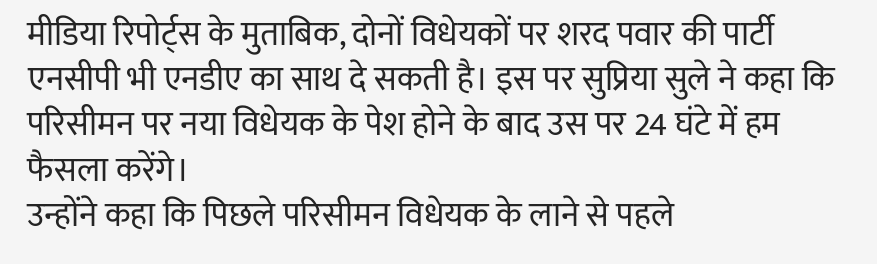मीडिया रिपोर्ट्स के मुताबिक, दोनों विधेयकों पर शरद पवार की पार्टी एनसीपी भी एनडीए का साथ दे सकती है। इस पर सुप्रिया सुले ने कहा कि परिसीमन पर नया विधेयक के पेश होने के बाद उस पर 24 घंटे में हम फैसला करेंगे।
उन्होंने कहा कि पिछले परिसीमन विधेयक के लाने से पहले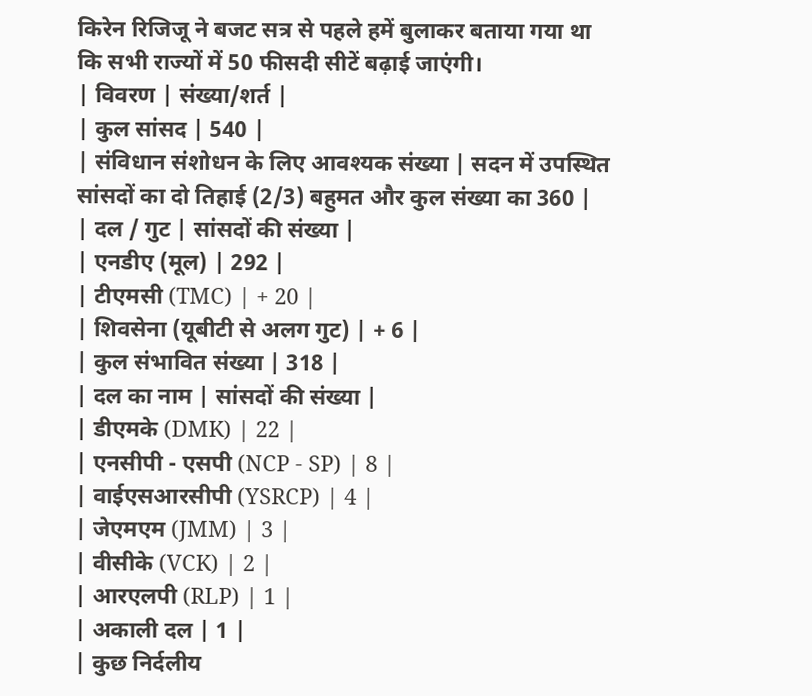किरेन रिजिजू ने बजट सत्र से पहले हमें बुलाकर बताया गया था कि सभी राज्यों में 50 फीसदी सीटें बढ़ाई जाएंगी।
| विवरण | संख्या/शर्त |
| कुल सांसद | 540 |
| संविधान संशोधन के लिए आवश्यक संख्या | सदन में उपस्थित सांसदों का दो तिहाई (2/3) बहुमत और कुल संख्या का 360 |
| दल / गुट | सांसदों की संख्या |
| एनडीए (मूल) | 292 |
| टीएमसी (TMC) | + 20 |
| शिवसेना (यूबीटी से अलग गुट) | + 6 |
| कुल संभावित संख्या | 318 |
| दल का नाम | सांसदों की संख्या |
| डीएमके (DMK) | 22 |
| एनसीपी - एसपी (NCP - SP) | 8 |
| वाईएसआरसीपी (YSRCP) | 4 |
| जेएमएम (JMM) | 3 |
| वीसीके (VCK) | 2 |
| आरएलपी (RLP) | 1 |
| अकाली दल | 1 |
| कुछ निर्दलीय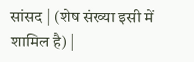सांसद | (शेष संख्या इसी में शामिल है) |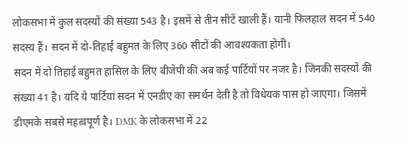लोकसभा में कुल सदस्यों की संख्या 543 है। इसमें से तीन सीटें खाली हैं। यानी फिलहाल सदन में 540 सदस्य हैं। सदन में दो-तिहाई बहुमत के लिए 360 सीटों की आवश्यकता होगी।
सदन में दो तिहाई बहुमत हासिल के लिए बीजेपी की अब कई पार्टियों पर नजर है। जिनकी सदस्यों की संख्या 41 है। यदि ये पार्टियां सदन में एनडीए का समर्थन देती है तो विधेयक पास हो जाएगा। जिसमें डीएमके सबसे महत्वपूर्ण है। DMK के लोकसभा में 22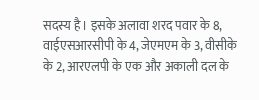सदस्य है। इसके अलावा शरद पवार के 8, वाईएसआरसीपी के 4, जेएमएम के 3, वीसीके के 2, आरएलपी के एक और अकाली दल के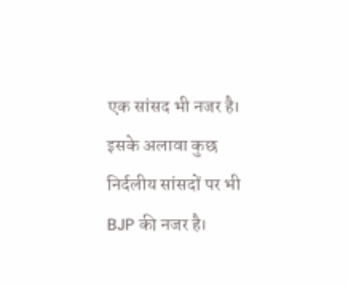एक सांसद भी नजर है। इसके अलावा कुछ निर्दलीय सांसदों पर भी BJP की नजर है।